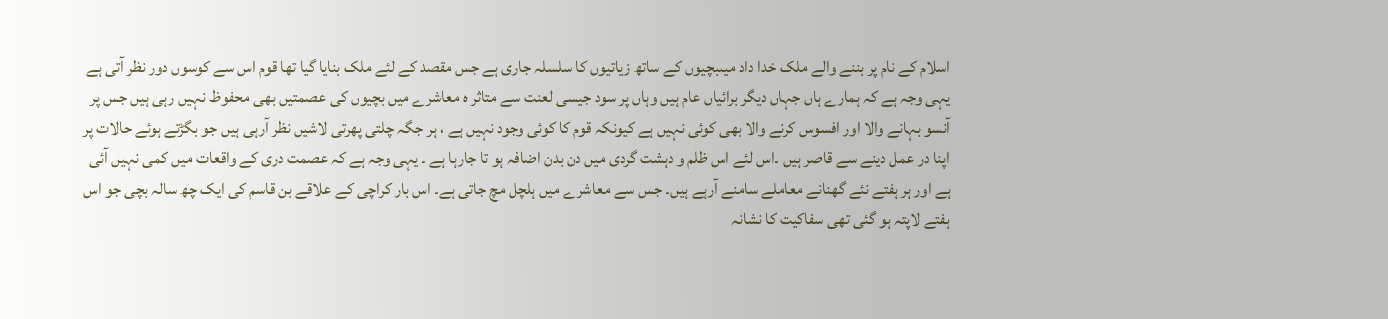اسلام کے نام پر بننے والے ملک خدا داد میںبچیوں کے ساتھ زیاتیوں کا سلسلہ جاری ہے جس مقصد کے لئے ملک بنایا گیا تھا قوم اس سے کوسوں دور نظر آتی ہے یہی وجہ ہے کہ ہمارے ہاں جہاں دیگر برائیاں عام ہیں وہاں پر سود جیسی لعنت سے متاثر ہ معاشرے میں بچیوں کی عصمتیں بھی محفوظ نہیں رہی ہیں جس پر آنسو بہانے والا اور افسوس کرنے والا بھی کوئی نہیں ہے کیونکہ قوم کا کوئی وجود نہیں ہے ، ہر جگہ چلتی پھرتی لاشیں نظر آرہی ہیں جو بگڑتے ہوئے حالات پر اپنا در عمل دینے سے قاصر ہیں ۔اس لئے اس ظلم و دہشت گردی میں دن بدن اضافہ ہو تا جارہا ہے ۔ یہی وجہ ہے کہ عصمت دری کے واقعات میں کمی نہیں آئی ہے اور ہر ہفتے نئے گھنانے معاملے سامنے آرہے ہیں۔ جس سے معاشرے میں ہلچل مچ جاتی ہے۔ اس بار کراچی کے علاقے بن قاسم کی ایک چھ سالہ بچی جو اس ہفتے لاپتہ ہو گئی تھی سفاکیت کا نشانہ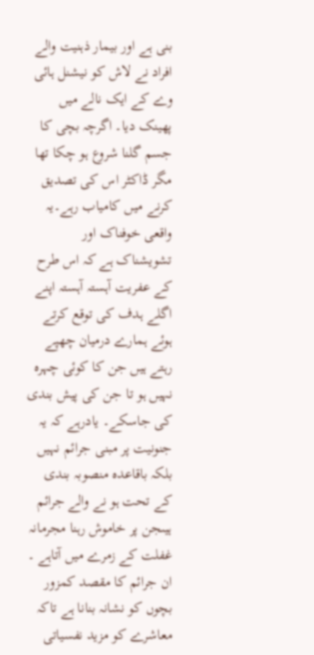بنی ہے اور بیمار ذہنیت والے افراد نے لاش کو نیشنل ہائی وے کے ایک نالے میں پھینک دیا۔ اگرچہ بچی کا جسم گلنا شروع ہو چکا تھا مگر ڈاکٹر اس کی تصدیق کرنے میں کامیاب رہے۔یہ واقعی خوفناک اور تشویشناک ہے کہ اس طرح کے عفریت آہستہ آہستہ اپنے اگلے ہدف کی توقع کرتے ہوئے ہمارے درمیان چھپے رہتے ہیں جن کا کوئی چہرہ نہیں ہو تا جن کی پیش بندی کی جاسکے۔ یادرہے کہ یہ جنونیت پر مبنی جرائم نہیں بلکہ باقاعدہ منصوبہ بندی کے تحت ہو نے والے جرائم ہیںجن پر خاموش رہنا مجرمانہ غفلت کے زمرے میں آتاہے ۔ ان جرائم کا مقصد کمزور بچوں کو نشانہ بنانا ہے تاکہ معاشرے کو مزید نفسیاتی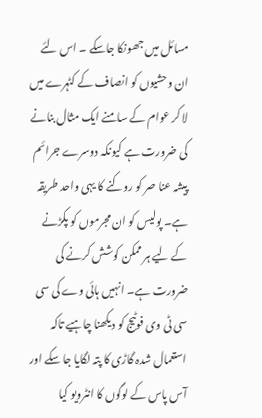مسائل میں جھونکا جاسکے ۔ اس لئے ان وحشیوں کو انصاف کے کٹہرے میں لا کر عوام کے سامنے ایک مثال بنانے کی ضرورت ہے کیونکہ دوسرے جرائم پیشہ عنا صر کو روکنے کا یہی واحد طریقہ ہے۔ پولیس کو ان مجرموں کو پکڑنے کے لیے ہر ممکن کوشش کرنے کی ضرورت ہے۔ انہیں ہائی وے کی سی سی ٹی وی فوٹیج کو دیکھنا چاہیے تاکہ استعمال شدہ گاڑی کا پتہ لگایا جا سکے اور آس پاس کے لوگوں کا انٹرویو کیا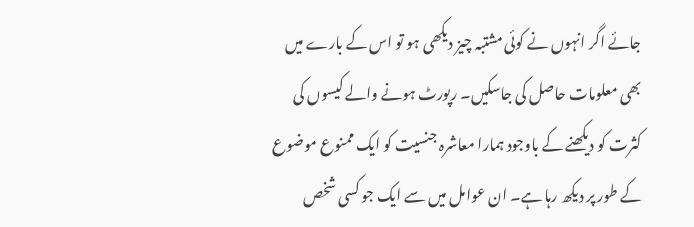جائے اگر انہوں نے کوئی مشتبہ چیز دیکھی ہو تو اس کے بارے میں بھی معلومات حاصل کی جاسکیں۔ رپورٹ ہونے والے کیسوں کی کثرت کو دیکھنے کے باوجود ہمارا معاشرہ جنسیت کو ایک ممنوع موضوع کے طور پر دیکھ رہا ہے۔ ان عوامل میں سے ایک جو کسی شخص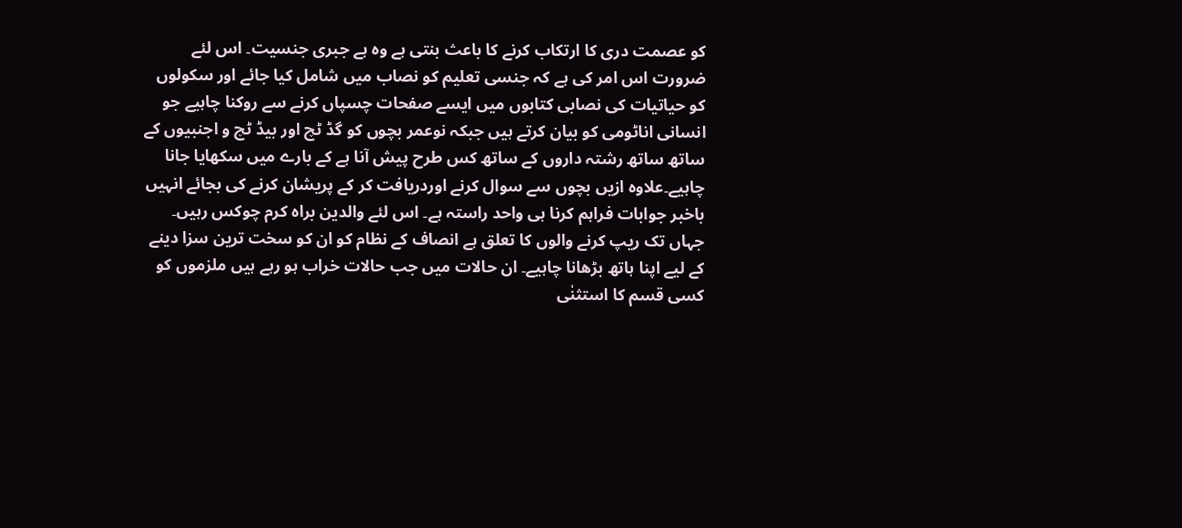کو عصمت دری کا ارتکاب کرنے کا باعث بنتی ہے وہ ہے جبری جنسیت۔ اس لئے ضرورت اس امر کی ہے کہ جنسی تعلیم کو نصاب میں شامل کیا جائے اور سکولوں کو حیاتیات کی نصابی کتابوں میں ایسے صفحات چسپاں کرنے سے روکنا چاہیے جو انسانی اناٹومی کو بیان کرتے ہیں جبکہ نوعمر بچوں کو گڈ ٹچ اور بیڈ ٹچ و اجنبیوں کے ساتھ ساتھ رشتہ داروں کے ساتھ کس طرح پیش آنا ہے کے بارے میں سکھایا جانا چاہیے۔علاوہ ازیں بچوں سے سوال کرنے اوردریافت کر کے پریشان کرنے کی بجائے انہیں باخبر جوابات فراہم کرنا ہی واحد راستہ ہے۔ اس لئے والدین براہ کرم چوکس رہیں۔ جہاں تک ریپ کرنے والوں کا تعلق ہے انصاف کے نظام کو ان کو سخت ترین سزا دینے کے لیے اپنا ہاتھ بڑھانا چاہیے۔ ان حالات میں جب حالات خراب ہو رہے ہیں ملزموں کو کسی قسم کا استثنٰی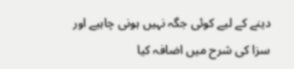دینے کے لیے کوئی جگہ نہیں ہونی چاہیے اور سزا کی شرح میں اضافہ کیا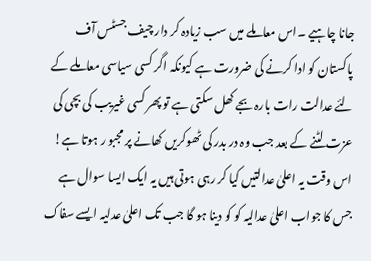جانا چاہیے ۔اس معاملے میں سب زیادہ کر دار چیف جسٹس آف پاکستان کو ادا کرنے کی ضرورت ہے کیونکہ اگر کسی سیاسی معاملے کے لئے عدالت رات بارہ بجے کھل سکتی ہے تو پھر کسی غیریب کی بچی کی عزت لٹنے کے بعد جب وہ در بدر کی ٹھوکریں کھانے پر مجبو ر ہوتا ہے! اس وقت یہ اعلیٰ عدالتیں کیا کر رہی ہوتی ہیں یہ ایک ایسا سوال ہے جس کا جواب اعلیٰ عدالیہ کو کو دینا ہو گا جب تک اعلیٰ عدلیہ ایسے سفاک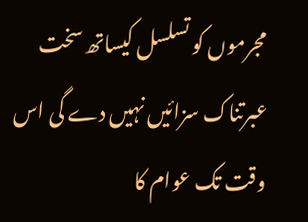مجرموں کو تسلسل کیساتھ سخت عبرتناک سزائیں نہیں دے گی اس وقت تک عوام کا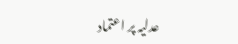عدلیہ پر اعتماد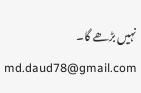نہیں بڑھے گا۔ md.daud78@gmail.com